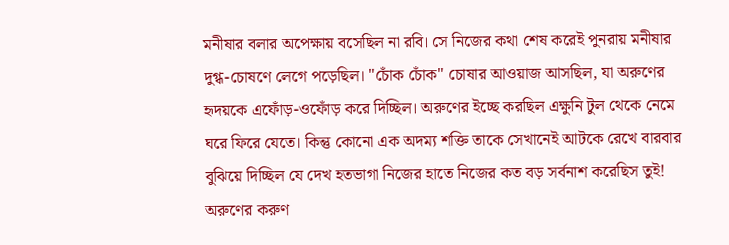মনীষার বলার অপেক্ষায় বসেছিল না রবি। সে নিজের কথা শেষ করেই পুনরায় মনীষার দুগ্ধ-চোষণে লেগে পড়েছিল। "চোঁক চোঁক" চোষার আওয়াজ আসছিল, যা অরুণের হৃদয়কে এফোঁড়-ওফোঁড় করে দিচ্ছিল। অরুণের ইচ্ছে করছিল এক্ষুনি টুল থেকে নেমে ঘরে ফিরে যেতে। কিন্তু কোনো এক অদম্য শক্তি তাকে সেখানেই আটকে রেখে বারবার বুঝিয়ে দিচ্ছিল যে দেখ হতভাগা নিজের হাতে নিজের কত বড় সর্বনাশ করেছিস তুই!
অরুণের করুণ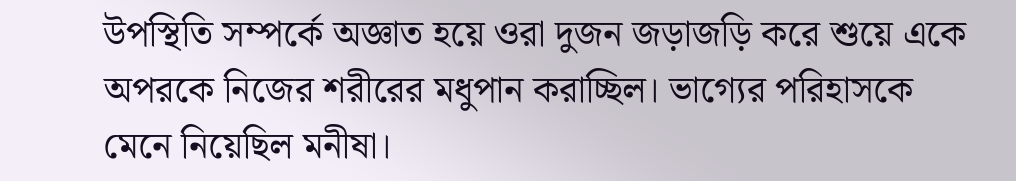উপস্থিতি সম্পর্কে অজ্ঞাত হয়ে ওরা দুজন জড়াজড়ি করে শুয়ে একে অপরকে নিজের শরীরের মধুপান করাচ্ছিল। ভাগ্যের পরিহাসকে মেনে নিয়েছিল মনীষা।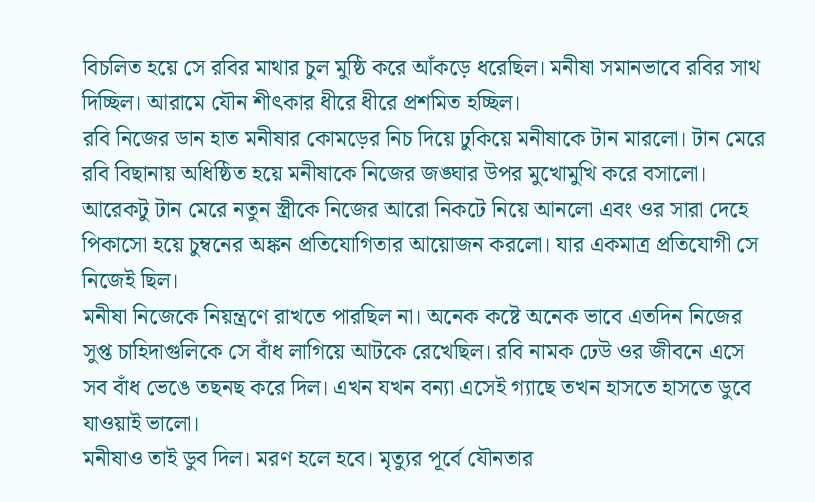বিচলিত হয়ে সে রবির মাথার চুল মুষ্ঠি করে আঁকড়ে ধরেছিল। মনীষা সমানভাবে রবির সাথ দিচ্ছিল। আরামে যৌন শীৎকার ধীরে ধীরে প্রশমিত হচ্ছিল।
রবি নিজের ডান হাত মনীষার কোমড়ের নিচ দিয়ে ঢুকিয়ে মনীষাকে টান মারলো। টান মেরে রবি বিছানায় অধিষ্ঠিত হয়ে মনীষাকে নিজের জঙ্ঘার উপর মুখোমুখি করে বসালো। আরেকটু টান মেরে নতুন স্ত্রীকে নিজের আরো নিকটে নিয়ে আনলো এবং ওর সারা দেহে পিকাসো হয়ে চুম্বনের অঙ্কন প্রতিযোগিতার আয়োজন করলো। যার একমাত্র প্রতিযোগী সে নিজেই ছিল।
মনীষা নিজেকে নিয়ন্ত্রণে রাখতে পারছিল না। অনেক কষ্টে অনেক ভাবে এতদিন নিজের সুপ্ত চাহিদাগুলিকে সে বাঁধ লাগিয়ে আটকে রেখেছিল। রবি নামক ঢেউ ওর জীবনে এসে সব বাঁধ ভেঙে তছনছ করে দিল। এখন যখন বন্যা এসেই গ্যাছে তখন হাসতে হাসতে ডুবে যাওয়াই ভালো।
মনীষাও তাই ডুব দিল। মরণ হলে হবে। মৃত্যুর পূর্বে যৌনতার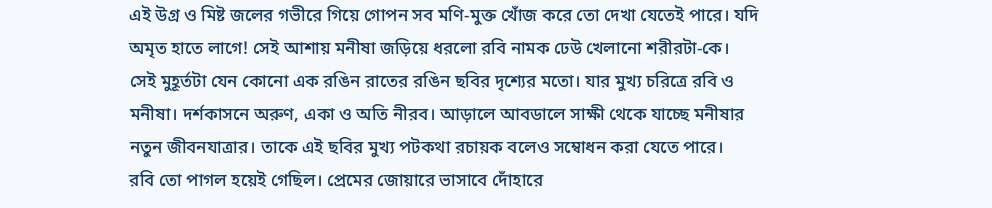এই উগ্র ও মিষ্ট জলের গভীরে গিয়ে গোপন সব মণি-মুক্ত খোঁজ করে তো দেখা যেতেই পারে। যদি অমৃত হাতে লাগে! সেই আশায় মনীষা জড়িয়ে ধরলো রবি নামক ঢেউ খেলানো শরীরটা-কে।
সেই মুহূর্তটা যেন কোনো এক রঙিন রাতের রঙিন ছবির দৃশ্যের মতো। যার মুখ্য চরিত্রে রবি ও মনীষা। দর্শকাসনে অরুণ, একা ও অতি নীরব। আড়ালে আবডালে সাক্ষী থেকে যাচ্ছে মনীষার নতুন জীবনযাত্রার। তাকে এই ছবির মুখ্য পটকথা রচায়ক বলেও সম্বোধন করা যেতে পারে।
রবি তো পাগল হয়েই গেছিল। প্রেমের জোয়ারে ভাসাবে দোঁহারে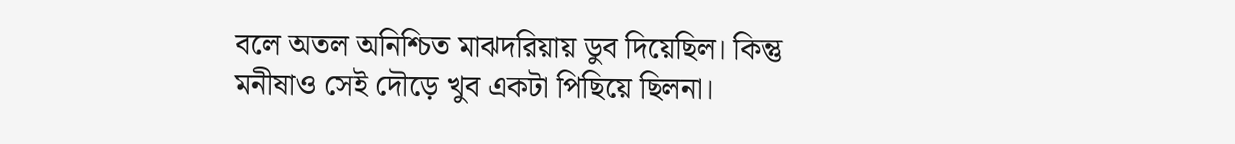বলে অতল অনিশ্চিত মাঝদরিয়ায় ডুব দিয়েছিল। কিন্তু মনীষাও সেই দৌড়ে খুব একটা পিছিয়ে ছিলনা।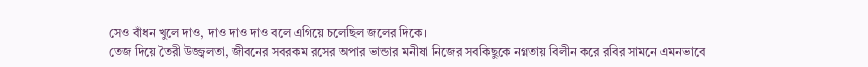সেও বাঁধন খুলে দাও, দাও দাও দাও বলে এগিয়ে চলেছিল জলের দিকে।
তেজ দিয়ে তৈরী উজ্জ্বলতা, জীবনের সবরকম রসের অপার ভান্ডার মনীষা নিজের সবকিছুকে নগ্নতায় বিলীন করে রবির সামনে এমনভাবে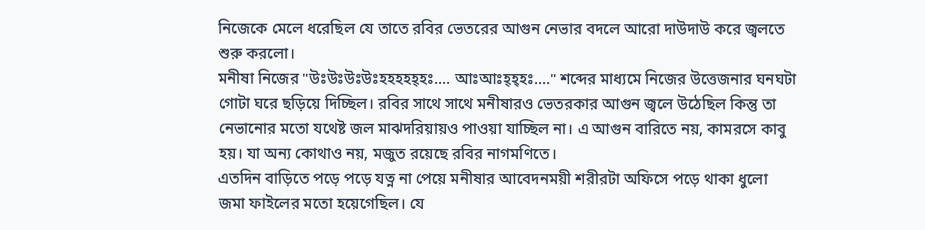নিজেকে মেলে ধরেছিল যে তাতে রবির ভেতরের আগুন নেভার বদলে আরো দাউদাউ করে জ্বলতে শুরু করলো।
মনীষা নিজের "উঃউঃউঃউঃহহহহহ্হঃ.... আঃআঃহ্হ্হঃ...." শব্দের মাধ্যমে নিজের উত্তেজনার ঘনঘটা গোটা ঘরে ছড়িয়ে দিচ্ছিল। রবির সাথে সাথে মনীষারও ভেতরকার আগুন জ্বলে উঠেছিল কিন্তু তা নেভানোর মতো যথেষ্ট জল মাঝদরিয়ায়ও পাওয়া যাচ্ছিল না। এ আগুন বারিতে নয়, কামরসে কাবু হয়। যা অন্য কোথাও নয়, মজুত রয়েছে রবির নাগমণিতে।
এতদিন বাড়িতে পড়ে পড়ে যত্ন না পেয়ে মনীষার আবেদনময়ী শরীরটা অফিসে পড়ে থাকা ধুলো জমা ফাইলের মতো হয়েগেছিল। যে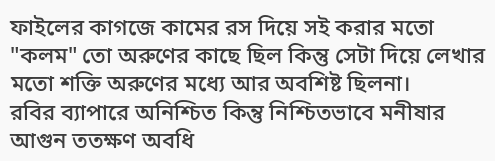ফাইলের কাগজে কামের রস দিয়ে সই করার মতো "কলম" তো অরুণের কাছে ছিল কিন্তু সেটা দিয়ে লেখার মতো শক্তি অরুণের মধ্যে আর অবশিষ্ট ছিলনা।
রবির ব্যাপারে অনিশ্চিত কিন্তু নিশ্চিতভাবে মনীষার আগুন ততক্ষণ অবধি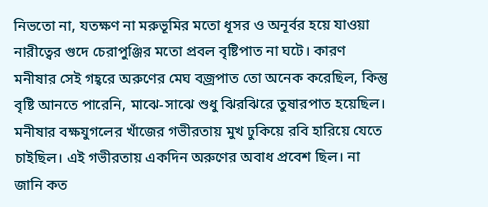নিভতো না, যতক্ষণ না মরুভূমির মতো ধূসর ও অনূর্বর হয়ে যাওয়া নারীত্বের গুদে চেরাপুঞ্জির মতো প্রবল বৃষ্টিপাত না ঘটে। কারণ মনীষার সেই গহ্বরে অরুণের মেঘ বজ্রপাত তো অনেক করেছিল, কিন্তু বৃষ্টি আনতে পারেনি, মাঝে-সাঝে শুধু ঝিরঝিরে তুষারপাত হয়েছিল।
মনীষার বক্ষযুগলের খাঁজের গভীরতায় মুখ ঢুকিয়ে রবি হারিয়ে যেতে চাইছিল। এই গভীরতায় একদিন অরুণের অবাধ প্রবেশ ছিল। না জানি কত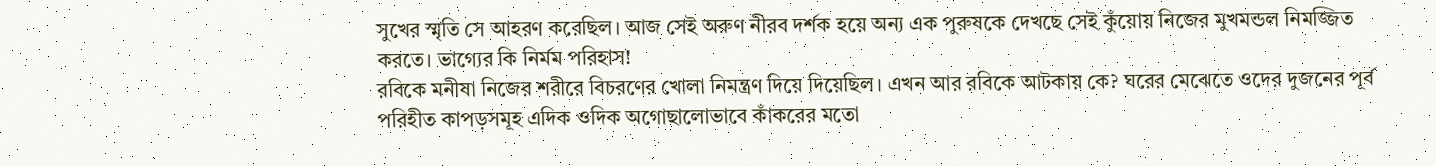সুখের স্মৃতি সে আহরণ করেছিল। আজ সেই অরুণ নীরব দর্শক হয়ে অন্য এক পুরুষকে দেখছে সেই কুঁয়োয় নিজের মুখমন্ডল নিমজ্জিত করতে। ভাগ্যের কি নির্মম পরিহাস!
রবিকে মনীষা নিজের শরীরে বিচরণের খোলা নিমন্ত্রণ দিয়ে দিয়েছিল। এখন আর রবিকে আটকায় কে? ঘরের মেঝেতে ওদের দুজনের পূর্ব পরিহীত কাপড়সমূহ এদিক ওদিক অগোছালোভাবে কাঁকরের মতো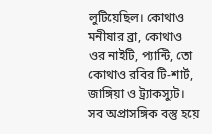লুটিয়েছিল। কোথাও মনীষার ব্রা, কোথাও ওর নাইটি, প্যান্টি, তো কোথাও রবির টি-শার্ট, জাঙ্গিয়া ও ট্র্যাকস্যুট। সব অপ্রাসঙ্গিক বস্তু হয়ে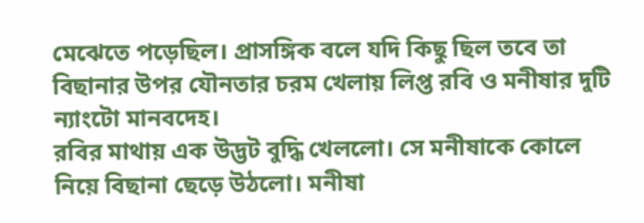মেঝেতে পড়েছিল। প্রাসঙ্গিক বলে যদি কিছু ছিল তবে তা বিছানার উপর যৌনতার চরম খেলায় লিপ্ত রবি ও মনীষার দুটি ন্যাংটো মানবদেহ।
রবির মাথায় এক উদ্ভট বুদ্ধি খেললো। সে মনীষাকে কোলে নিয়ে বিছানা ছেড়ে উঠলো। মনীষা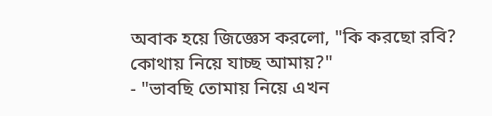অবাক হয়ে জিজ্ঞেস করলো, "কি করছো রবি? কোথায় নিয়ে যাচ্ছ আমায়?"
- "ভাবছি তোমায় নিয়ে এখন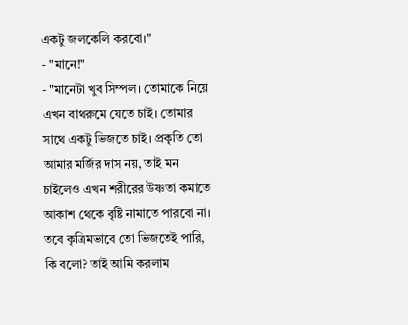একটু জলকেলি করবো।"
- "মানে!"
- "মানেটা খুব সিম্পল। তোমাকে নিয়ে এখন বাথরুমে যেতে চাই। তোমার সাথে একটু ভিজতে চাই। প্রকৃতি তো আমার মর্জির দাস নয়, তাই মন চাইলেও এখন শরীরের উষ্ণতা কমাতে আকাশ থেকে বৃষ্টি নামাতে পারবো না। তবে কৃত্রিমভাবে তো ভিজতেই পারি, কি বলো? তাই আমি করলাম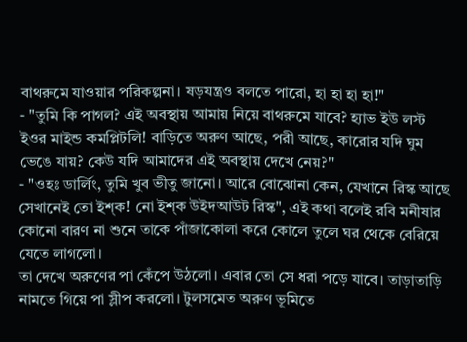বাথরুমে যাওয়ার পরিকল্পনা। ষড়যন্ত্রও বলতে পারো, হা হা হা হা!"
- "তুমি কি পাগল? এই অবস্থায় আমায় নিয়ে বাথরুমে যাবে? হ্যাভ ইউ লস্ট ইওর মাইন্ড কমপ্লিটলি! বাড়িতে অরুণ আছে, পরী আছে, কারোর যদি ঘুম ভেঙে যায়? কেউ যদি আমাদের এই অবস্থায় দেখে নেয়?"
- "ওহঃ ডার্লিং, তুমি খুব ভীতু জানো। আরে বোঝোনা কেন, যেখানে রিস্ক আছে সেখানেই তো ইশ্ক! নো ইশ্ক উইদআউট রিস্ক", এই কথা বলেই রবি মনীষার কোনো বারণ না শুনে তাকে পাঁজাকোলা করে কোলে তুলে ঘর থেকে বেরিয়ে যেতে লাগলো।
তা দেখে অরুণের পা কেঁপে উঠলো। এবার তো সে ধরা পড়ে যাবে। তাড়াতাড়ি নামতে গিয়ে পা স্লীপ করলো। টুলসমেত অরুণ ভূমিতে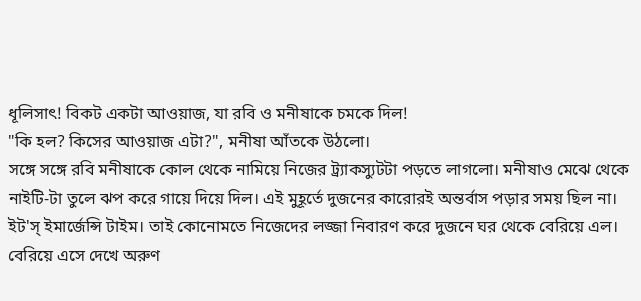ধূলিসাৎ! বিকট একটা আওয়াজ, যা রবি ও মনীষাকে চমকে দিল!
"কি হল? কিসের আওয়াজ এটা?", মনীষা আঁতকে উঠলো।
সঙ্গে সঙ্গে রবি মনীষাকে কোল থেকে নামিয়ে নিজের ট্র্যাকস্যুটটা পড়তে লাগলো। মনীষাও মেঝে থেকে নাইটি-টা তুলে ঝপ করে গায়ে দিয়ে দিল। এই মুহূর্তে দুজনের কারোরই অন্তর্বাস পড়ার সময় ছিল না। ইট'স্ ইমার্জেন্সি টাইম। তাই কোনোমতে নিজেদের লজ্জা নিবারণ করে দুজনে ঘর থেকে বেরিয়ে এল।
বেরিয়ে এসে দেখে অরুণ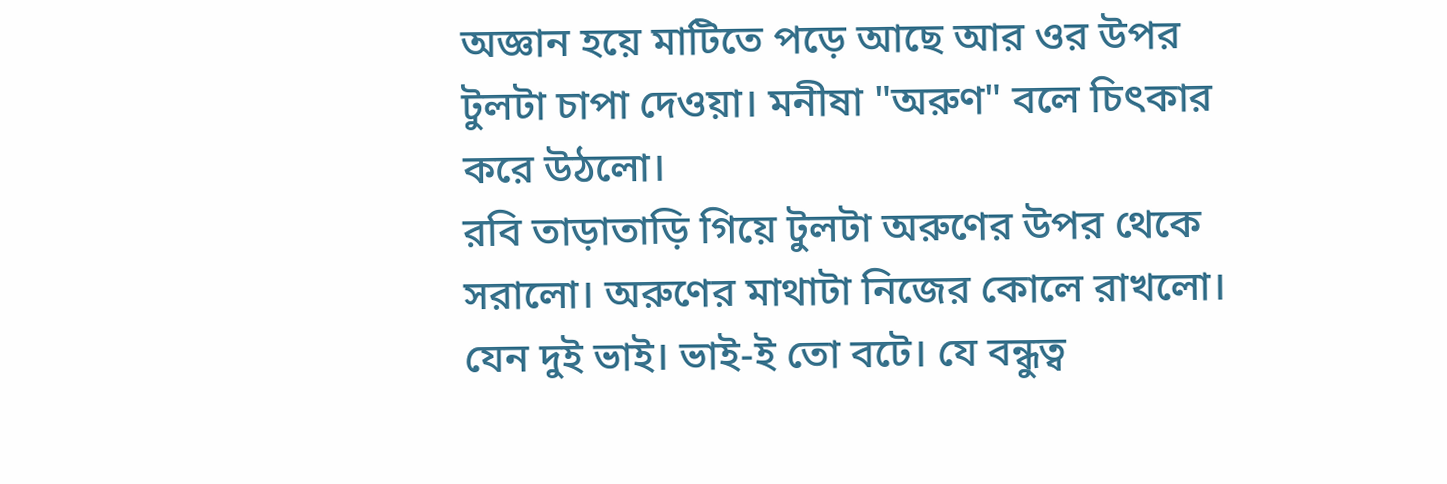অজ্ঞান হয়ে মাটিতে পড়ে আছে আর ওর উপর টুলটা চাপা দেওয়া। মনীষা "অরুণ" বলে চিৎকার করে উঠলো।
রবি তাড়াতাড়ি গিয়ে টুলটা অরুণের উপর থেকে সরালো। অরুণের মাথাটা নিজের কোলে রাখলো। যেন দুই ভাই। ভাই-ই তো বটে। যে বন্ধুত্ব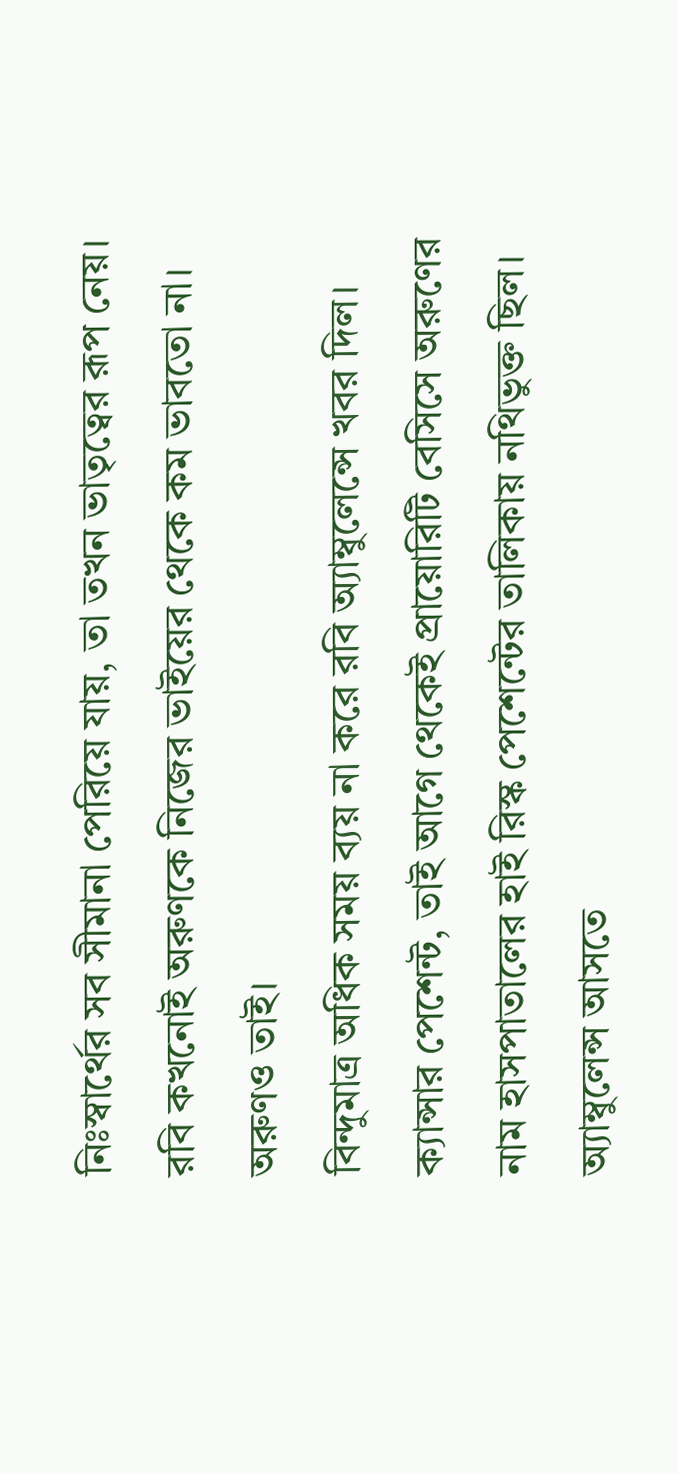নিঃস্বার্থের সব সীমানা পেরিয়ে যায়, তা তখন ভাতৃত্বের রূপ নেয়। রবি কখনোই অরুণকে নিজের ভাইয়ের থেকে কম ভাবতো না। অরুণও তাই।
বিন্দুমাত্র অধিক সময় ব্যয় না করে রবি অ্যাম্বুলেন্সে খবর দিল। ক্যান্সার পেশেন্ট, তাই আগে থেকেই প্রায়োরিটি বেসিসে অরুণের নাম হাসপাতালের হাই রিস্ক পেশেন্টের তালিকায় নথিভুক্ত ছিল। অ্যাম্বুলেন্স আসতে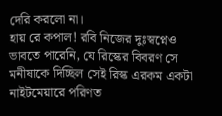দেরি করলো না।
হায় রে কপাল! রবি নিজের দুঃস্বপ্নেও ভাবতে পারেনি, যে রিস্কের বিবরণ সে মনীষাকে দিচ্ছিল সেই রিস্ক এরকম একটা নাইটমেয়ারে পরিণত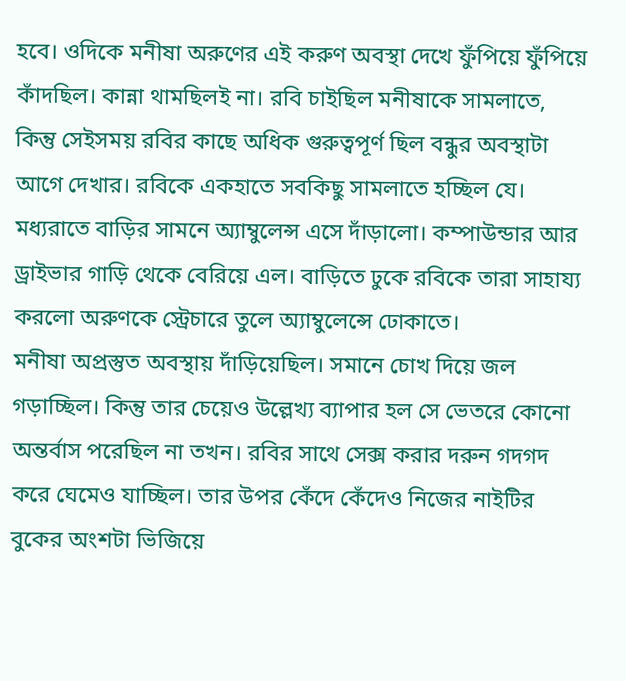হবে। ওদিকে মনীষা অরুণের এই করুণ অবস্থা দেখে ফুঁপিয়ে ফুঁপিয়ে কাঁদছিল। কান্না থামছিলই না। রবি চাইছিল মনীষাকে সামলাতে, কিন্তু সেইসময় রবির কাছে অধিক গুরুত্বপূর্ণ ছিল বন্ধুর অবস্থাটা আগে দেখার। রবিকে একহাতে সবকিছু সামলাতে হচ্ছিল যে।
মধ্যরাতে বাড়ির সামনে অ্যাম্বুলেন্স এসে দাঁড়ালো। কম্পাউন্ডার আর ড্রাইভার গাড়ি থেকে বেরিয়ে এল। বাড়িতে ঢুকে রবিকে তারা সাহায্য করলো অরুণকে স্ট্রেচারে তুলে অ্যাম্বুলেন্সে ঢোকাতে।
মনীষা অপ্রস্তুত অবস্থায় দাঁড়িয়েছিল। সমানে চোখ দিয়ে জল গড়াচ্ছিল। কিন্তু তার চেয়েও উল্লেখ্য ব্যাপার হল সে ভেতরে কোনো অন্তর্বাস পরেছিল না তখন। রবির সাথে সেক্স করার দরুন গদগদ করে ঘেমেও যাচ্ছিল। তার উপর কেঁদে কেঁদেও নিজের নাইটির বুকের অংশটা ভিজিয়ে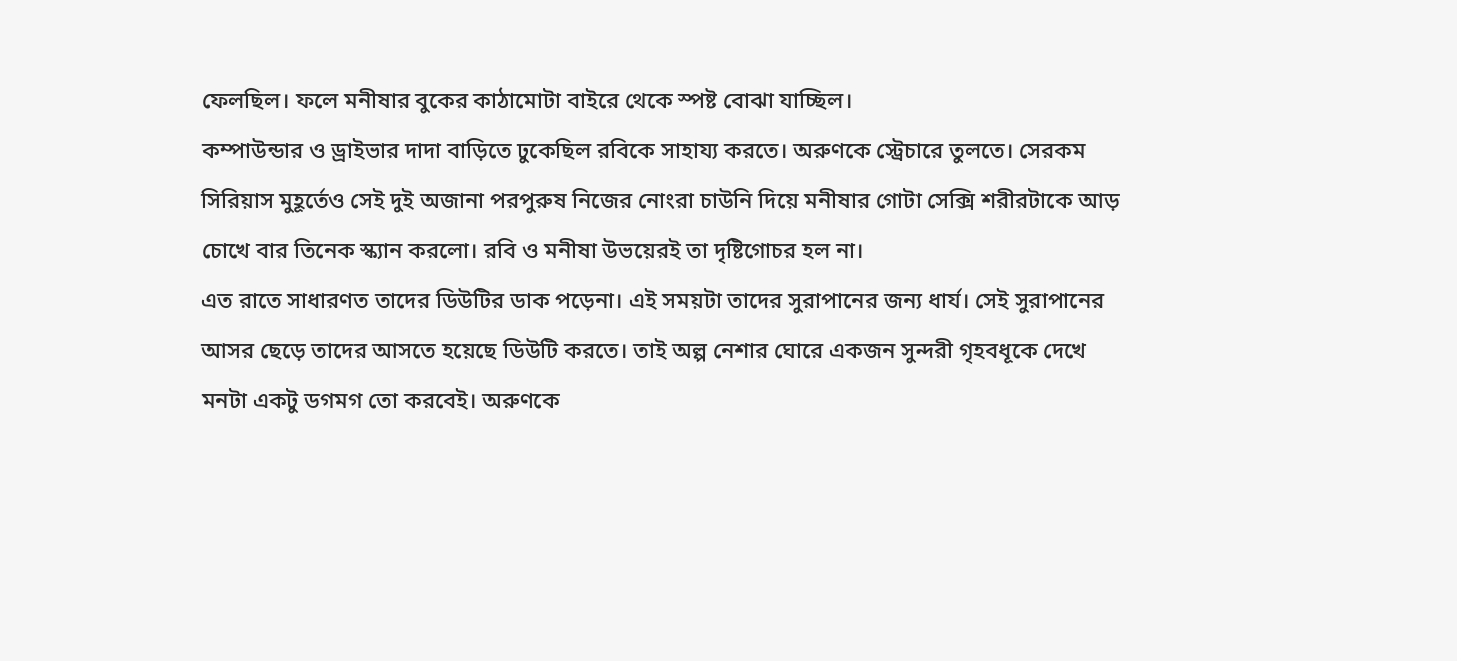ফেলছিল। ফলে মনীষার বুকের কাঠামোটা বাইরে থেকে স্পষ্ট বোঝা যাচ্ছিল।
কম্পাউন্ডার ও ড্রাইভার দাদা বাড়িতে ঢুকেছিল রবিকে সাহায্য করতে। অরুণকে স্ট্রেচারে তুলতে। সেরকম সিরিয়াস মুহূর্তেও সেই দুই অজানা পরপুরুষ নিজের নোংরা চাউনি দিয়ে মনীষার গোটা সেক্সি শরীরটাকে আড় চোখে বার তিনেক স্ক্যান করলো। রবি ও মনীষা উভয়েরই তা দৃষ্টিগোচর হল না।
এত রাতে সাধারণত তাদের ডিউটির ডাক পড়েনা। এই সময়টা তাদের সুরাপানের জন্য ধার্য। সেই সুরাপানের আসর ছেড়ে তাদের আসতে হয়েছে ডিউটি করতে। তাই অল্প নেশার ঘোরে একজন সুন্দরী গৃহবধূকে দেখে মনটা একটু ডগমগ তো করবেই। অরুণকে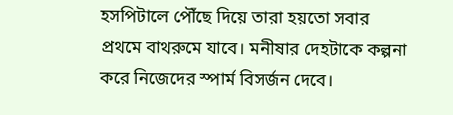হসপিটালে পৌঁছে দিয়ে তারা হয়তো সবার প্রথমে বাথরুমে যাবে। মনীষার দেহটাকে কল্পনা করে নিজেদের স্পার্ম বিসর্জন দেবে।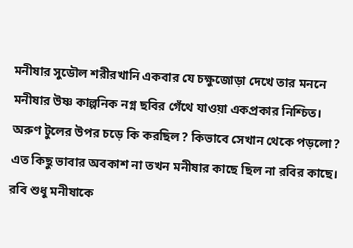মনীষার সুডৌল শরীরখানি একবার যে চক্ষুজোড়া দেখে তার মননে মনীষার উষ্ণ কাল্পনিক নগ্ন ছবির গেঁথে যাওয়া একপ্রকার নিশ্চিত।
অরুণ টুলের উপর চড়ে কি করছিল? কিভাবে সেখান থেকে পড়লো? এত কিছু ভাবার অবকাশ না তখন মনীষার কাছে ছিল না রবির কাছে। রবি শুধু মনীষাকে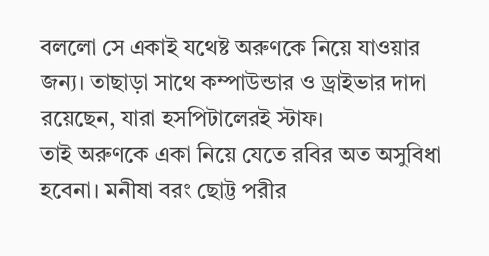বললো সে একাই যথেষ্ট অরুণকে নিয়ে যাওয়ার জন্য। তাছাড়া সাথে কম্পাউন্ডার ও ড্রাইভার দাদা রয়েছেন, যারা হসপিটালেরই স্টাফ।
তাই অরুণকে একা নিয়ে যেতে রবির অত অসুবিধা হবেনা। মনীষা বরং ছোট্ট পরীর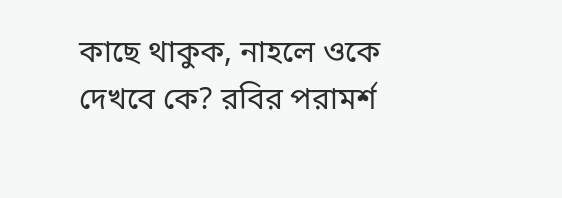কাছে থাকুক, নাহলে ওকে দেখবে কে? রবির পরামর্শ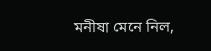মনীষা মেনে নিল,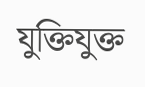যুক্তিযুক্ত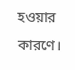হওয়ার কারণে।